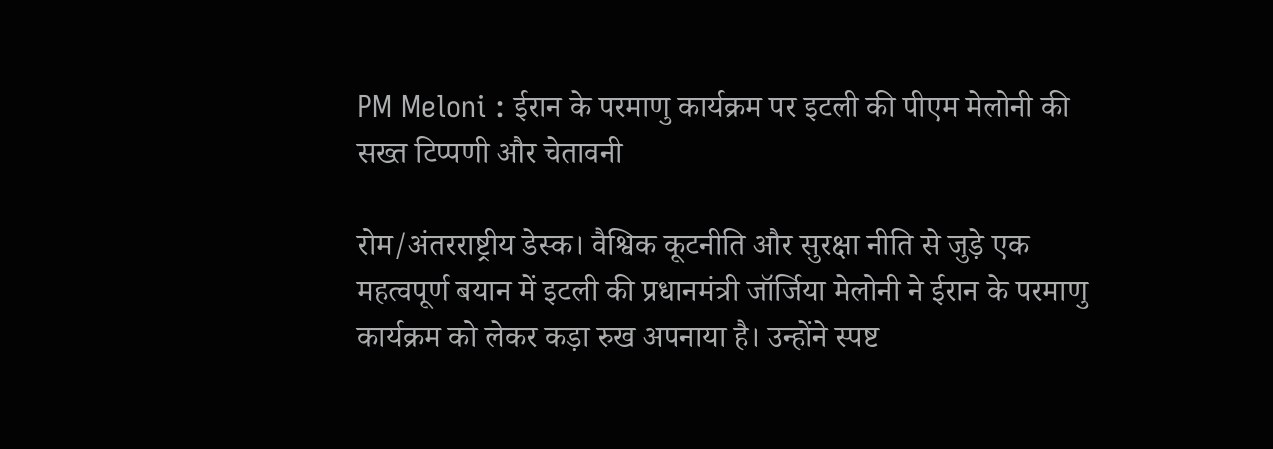PM Meloni : ईरान के परमाणु कार्यक्रम पर इटली की पीएम मेलोनी की सख्त टिप्पणी और चेतावनी

रोम/अंतरराष्ट्रीय डेस्क। वैश्विक कूटनीति और सुरक्षा नीति से जुड़े एक महत्वपूर्ण बयान में इटली की प्रधानमंत्री जॉर्जिया मेलोनी ने ईरान के परमाणु कार्यक्रम को लेकर कड़ा रुख अपनाया है। उन्होंने स्पष्ट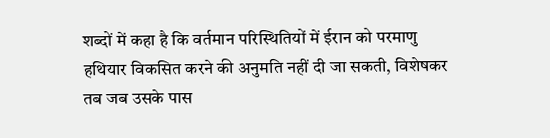शब्दों में कहा है कि वर्तमान परिस्थितियों में ईरान को परमाणु हथियार विकसित करने की अनुमति नहीं दी जा सकती, विशेषकर तब जब उसके पास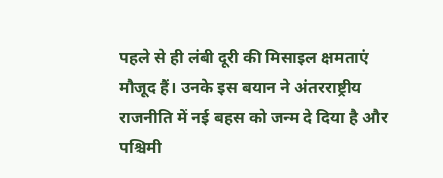पहले से ही लंबी दूरी की मिसाइल क्षमताएं मौजूद हैं। उनके इस बयान ने अंतरराष्ट्रीय राजनीति में नई बहस को जन्म दे दिया है और पश्चिमी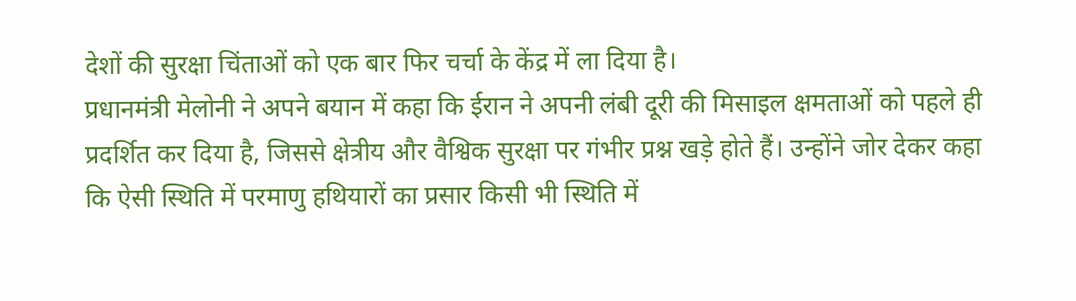देशों की सुरक्षा चिंताओं को एक बार फिर चर्चा के केंद्र में ला दिया है।
प्रधानमंत्री मेलोनी ने अपने बयान में कहा कि ईरान ने अपनी लंबी दूरी की मिसाइल क्षमताओं को पहले ही प्रदर्शित कर दिया है, जिससे क्षेत्रीय और वैश्विक सुरक्षा पर गंभीर प्रश्न खड़े होते हैं। उन्होंने जोर देकर कहा कि ऐसी स्थिति में परमाणु हथियारों का प्रसार किसी भी स्थिति में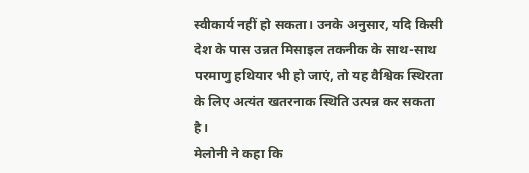स्वीकार्य नहीं हो सकता। उनके अनुसार, यदि किसी देश के पास उन्नत मिसाइल तकनीक के साथ-साथ परमाणु हथियार भी हो जाएं, तो यह वैश्विक स्थिरता के लिए अत्यंत खतरनाक स्थिति उत्पन्न कर सकता है।
मेलोनी ने कहा कि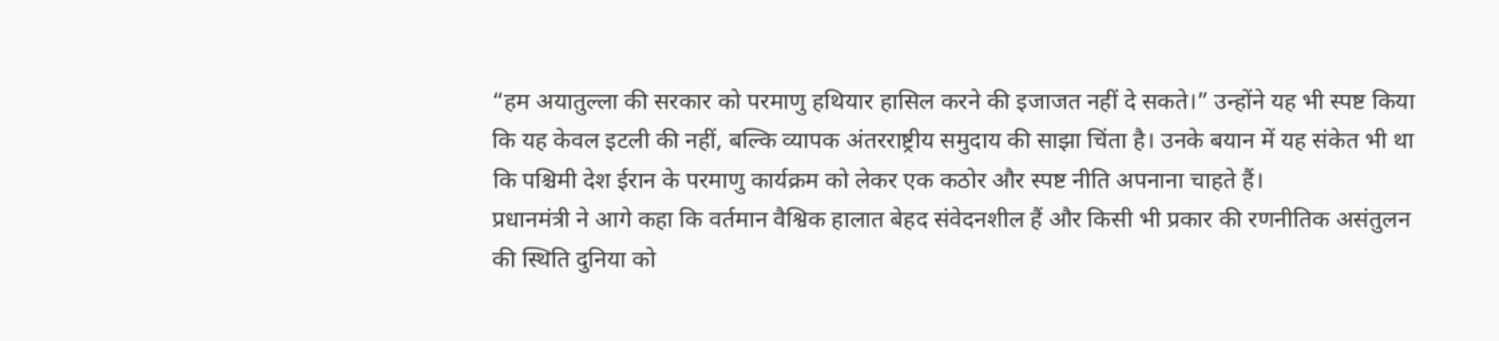“हम अयातुल्ला की सरकार को परमाणु हथियार हासिल करने की इजाजत नहीं दे सकते।” उन्होंने यह भी स्पष्ट किया कि यह केवल इटली की नहीं, बल्कि व्यापक अंतरराष्ट्रीय समुदाय की साझा चिंता है। उनके बयान में यह संकेत भी था कि पश्चिमी देश ईरान के परमाणु कार्यक्रम को लेकर एक कठोर और स्पष्ट नीति अपनाना चाहते हैं।
प्रधानमंत्री ने आगे कहा कि वर्तमान वैश्विक हालात बेहद संवेदनशील हैं और किसी भी प्रकार की रणनीतिक असंतुलन की स्थिति दुनिया को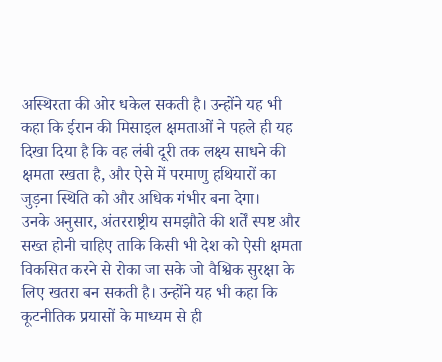अस्थिरता की ओर धकेल सकती है। उन्होंने यह भी कहा कि ईरान की मिसाइल क्षमताओं ने पहले ही यह दिखा दिया है कि वह लंबी दूरी तक लक्ष्य साधने की क्षमता रखता है, और ऐसे में परमाणु हथियारों का जुड़ना स्थिति को और अधिक गंभीर बना देगा।
उनके अनुसार, अंतरराष्ट्रीय समझौते की शर्तें स्पष्ट और सख्त होनी चाहिए ताकि किसी भी देश को ऐसी क्षमता विकसित करने से रोका जा सके जो वैश्विक सुरक्षा के लिए खतरा बन सकती है। उन्होंने यह भी कहा कि कूटनीतिक प्रयासों के माध्यम से ही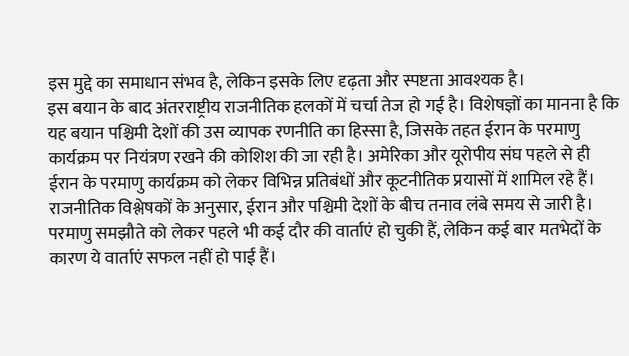इस मुद्दे का समाधान संभव है, लेकिन इसके लिए दृढ़ता और स्पष्टता आवश्यक है।
इस बयान के बाद अंतरराष्ट्रीय राजनीतिक हलकों में चर्चा तेज हो गई है। विशेषज्ञों का मानना है कि यह बयान पश्चिमी देशों की उस व्यापक रणनीति का हिस्सा है, जिसके तहत ईरान के परमाणु कार्यक्रम पर नियंत्रण रखने की कोशिश की जा रही है। अमेरिका और यूरोपीय संघ पहले से ही ईरान के परमाणु कार्यक्रम को लेकर विभिन्न प्रतिबंधों और कूटनीतिक प्रयासों में शामिल रहे हैं।
राजनीतिक विश्लेषकों के अनुसार, ईरान और पश्चिमी देशों के बीच तनाव लंबे समय से जारी है। परमाणु समझौते को लेकर पहले भी कई दौर की वार्ताएं हो चुकी हैं, लेकिन कई बार मतभेदों के कारण ये वार्ताएं सफल नहीं हो पाई हैं।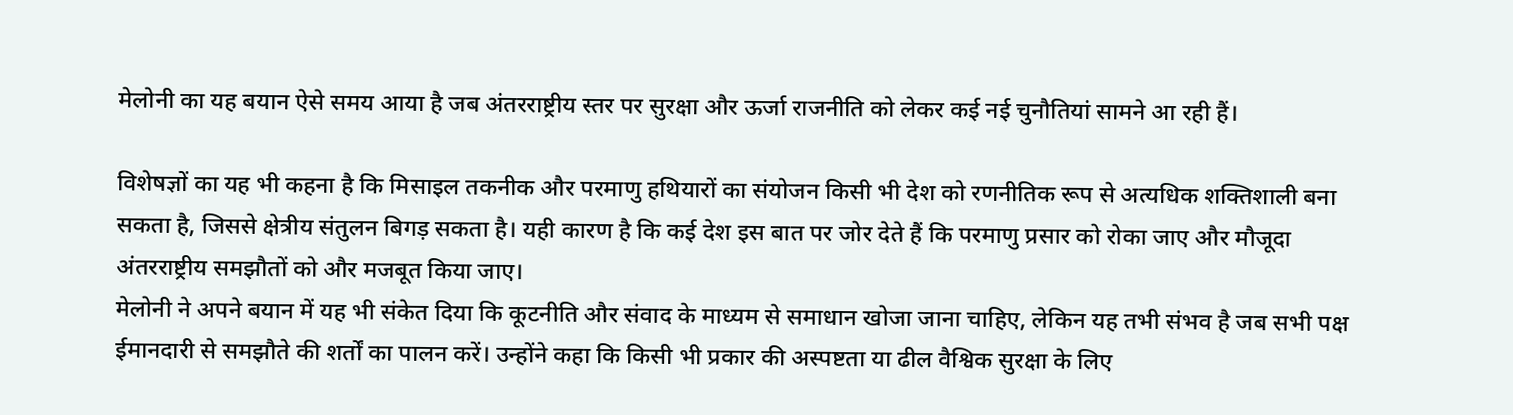मेलोनी का यह बयान ऐसे समय आया है जब अंतरराष्ट्रीय स्तर पर सुरक्षा और ऊर्जा राजनीति को लेकर कई नई चुनौतियां सामने आ रही हैं।

विशेषज्ञों का यह भी कहना है कि मिसाइल तकनीक और परमाणु हथियारों का संयोजन किसी भी देश को रणनीतिक रूप से अत्यधिक शक्तिशाली बना सकता है, जिससे क्षेत्रीय संतुलन बिगड़ सकता है। यही कारण है कि कई देश इस बात पर जोर देते हैं कि परमाणु प्रसार को रोका जाए और मौजूदा अंतरराष्ट्रीय समझौतों को और मजबूत किया जाए।
मेलोनी ने अपने बयान में यह भी संकेत दिया कि कूटनीति और संवाद के माध्यम से समाधान खोजा जाना चाहिए, लेकिन यह तभी संभव है जब सभी पक्ष ईमानदारी से समझौते की शर्तों का पालन करें। उन्होंने कहा कि किसी भी प्रकार की अस्पष्टता या ढील वैश्विक सुरक्षा के लिए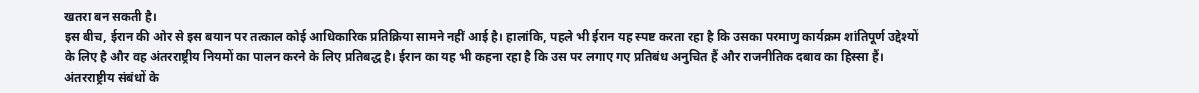खतरा बन सकती है।
इस बीच, ईरान की ओर से इस बयान पर तत्काल कोई आधिकारिक प्रतिक्रिया सामने नहीं आई है। हालांकि, पहले भी ईरान यह स्पष्ट करता रहा है कि उसका परमाणु कार्यक्रम शांतिपूर्ण उद्देश्यों के लिए है और वह अंतरराष्ट्रीय नियमों का पालन करने के लिए प्रतिबद्ध है। ईरान का यह भी कहना रहा है कि उस पर लगाए गए प्रतिबंध अनुचित हैं और राजनीतिक दबाव का हिस्सा हैं।
अंतरराष्ट्रीय संबंधों के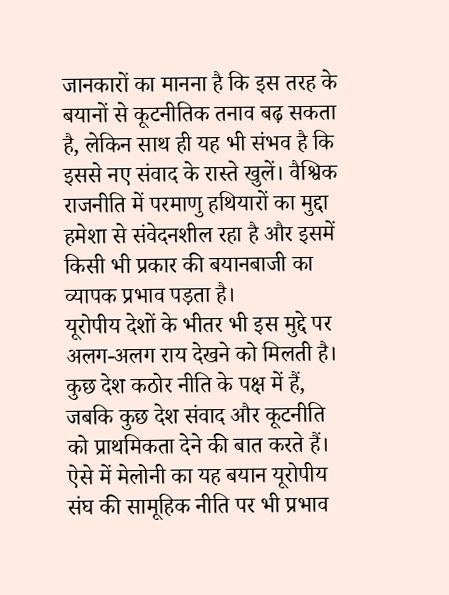जानकारों का मानना है कि इस तरह के बयानों से कूटनीतिक तनाव बढ़ सकता है, लेकिन साथ ही यह भी संभव है कि इससे नए संवाद के रास्ते खुलें। वैश्विक राजनीति में परमाणु हथियारों का मुद्दा हमेशा से संवेदनशील रहा है और इसमें किसी भी प्रकार की बयानबाजी का व्यापक प्रभाव पड़ता है।
यूरोपीय देशों के भीतर भी इस मुद्दे पर अलग-अलग राय देखने को मिलती है। कुछ देश कठोर नीति के पक्ष में हैं, जबकि कुछ देश संवाद और कूटनीति को प्राथमिकता देने की बात करते हैं। ऐसे में मेलोनी का यह बयान यूरोपीय संघ की सामूहिक नीति पर भी प्रभाव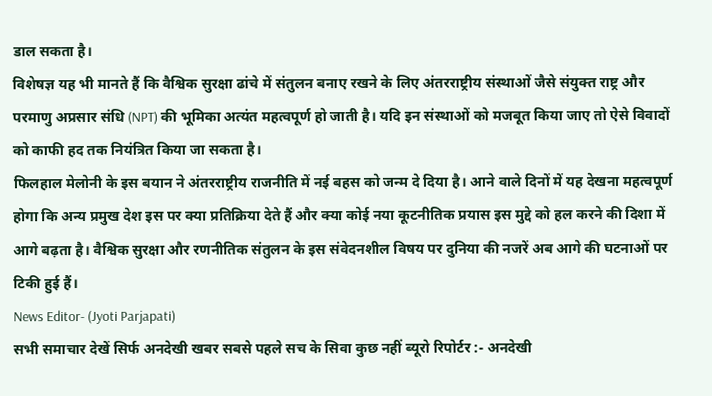डाल सकता है।
विशेषज्ञ यह भी मानते हैं कि वैश्विक सुरक्षा ढांचे में संतुलन बनाए रखने के लिए अंतरराष्ट्रीय संस्थाओं जैसे संयुक्त राष्ट्र और परमाणु अप्रसार संधि (NPT) की भूमिका अत्यंत महत्वपूर्ण हो जाती है। यदि इन संस्थाओं को मजबूत किया जाए तो ऐसे विवादों को काफी हद तक नियंत्रित किया जा सकता है।
फिलहाल मेलोनी के इस बयान ने अंतरराष्ट्रीय राजनीति में नई बहस को जन्म दे दिया है। आने वाले दिनों में यह देखना महत्वपूर्ण होगा कि अन्य प्रमुख देश इस पर क्या प्रतिक्रिया देते हैं और क्या कोई नया कूटनीतिक प्रयास इस मुद्दे को हल करने की दिशा में आगे बढ़ता है। वैश्विक सुरक्षा और रणनीतिक संतुलन के इस संवेदनशील विषय पर दुनिया की नजरें अब आगे की घटनाओं पर टिकी हुई हैं।
News Editor- (Jyoti Parjapati)
सभी समाचार देखें सिर्फ अनदेखी खबर सबसे पहले सच के सिवा कुछ नहीं ब्यूरो रिपोर्टर :- अनदेखी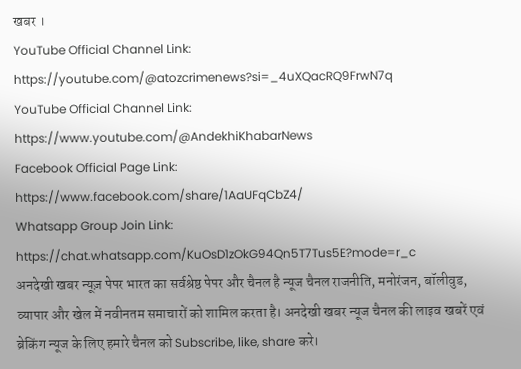खबर ।
YouTube Official Channel Link:
https://youtube.com/@atozcrimenews?si=_4uXQacRQ9FrwN7q
YouTube Official Channel Link:
https://www.youtube.com/@AndekhiKhabarNews
Facebook Official Page Link:
https://www.facebook.com/share/1AaUFqCbZ4/
Whatsapp Group Join Link:
https://chat.whatsapp.com/KuOsD1zOkG94Qn5T7Tus5E?mode=r_c
अनदेखी खबर न्यूज़ पेपर भारत का सर्वश्रेष्ठ पेपर और चैनल है न्यूज चैनल राजनीति, मनोरंजन, बॉलीवुड, व्यापार और खेल में नवीनतम समाचारों को शामिल करता है। अनदेखी खबर न्यूज चैनल की लाइव खबरें एवं ब्रेकिंग न्यूज के लिए हमारे चैनल को Subscribe, like, share करे।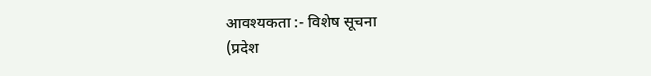आवश्यकता :- विशेष सूचना
(प्रदेश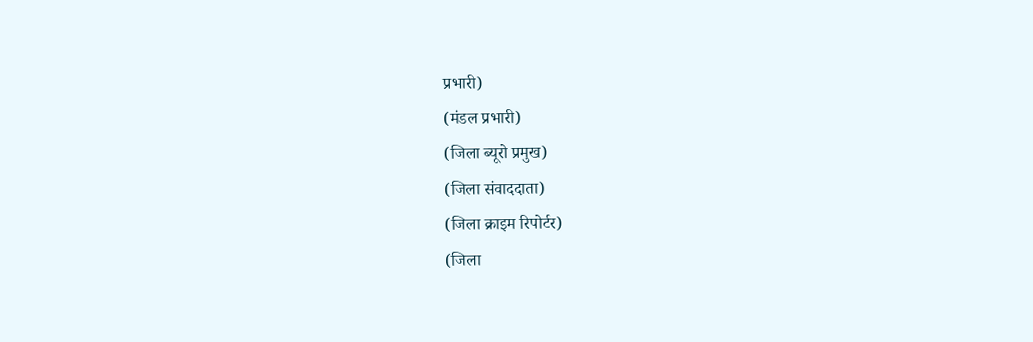प्रभारी)
(मंडल प्रभारी)
(जिला ब्यूरो प्रमुख)
(जिला संवाददाता)
(जिला क्राइम रिपोर्टर)
(जिला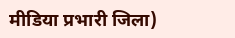मीडिया प्रभारी जिला)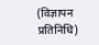(विज्ञापन प्रतिनिधि)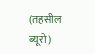(तहसील ब्यूरो)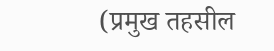(प्रमुख तहसील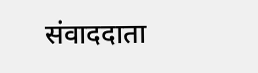संवाददाता